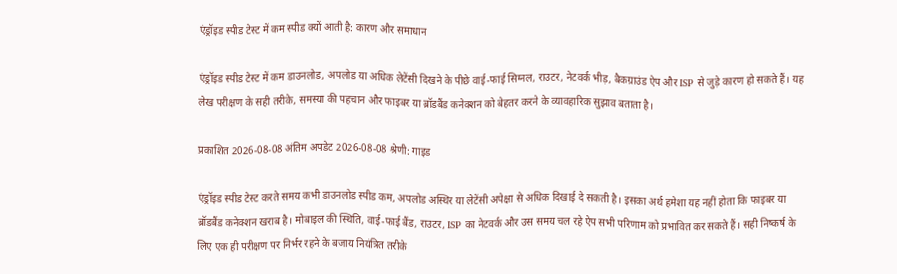एंड्रॉइड स्पीड टेस्ट में कम स्पीड क्यों आती है: कारण और समाधान

एंड्रॉइड स्पीड टेस्ट में कम डाउनलोड, अपलोड या अधिक लेटेंसी दिखने के पीछे वाई-फाई सिग्नल, राउटर, नेटवर्क भीड़, बैकग्राउंड ऐप और ISP से जुड़े कारण हो सकते हैं। यह लेख परीक्षण के सही तरीके, समस्या की पहचान और फाइबर या ब्रॉडबैंड कनेक्शन को बेहतर करने के व्यावहारिक सुझाव बताता है।

प्रकाशित 2026-08-08 अंतिम अपडेट 2026-08-08 श्रेणी: गाइड

एंड्रॉइड स्पीड टेस्ट करते समय कभी डाउनलोड स्पीड कम, अपलोड अस्थिर या लेटेंसी अपेक्षा से अधिक दिखाई दे सकती है। इसका अर्थ हमेशा यह नहीं होता कि फाइबर या ब्रॉडबैंड कनेक्शन खराब है। मोबाइल की स्थिति, वाई-फाई बैंड, राउटर, ISP का नेटवर्क और उस समय चल रहे ऐप सभी परिणाम को प्रभावित कर सकते हैं। सही निष्कर्ष के लिए एक ही परीक्षण पर निर्भर रहने के बजाय नियंत्रित तरीके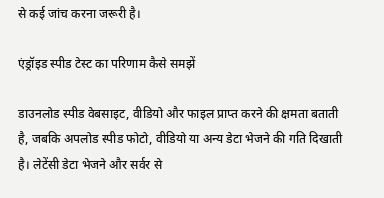से कई जांच करना जरूरी है।

एंड्रॉइड स्पीड टेस्ट का परिणाम कैसे समझें

डाउनलोड स्पीड वेबसाइट, वीडियो और फाइल प्राप्त करने की क्षमता बताती है, जबकि अपलोड स्पीड फोटो, वीडियो या अन्य डेटा भेजने की गति दिखाती है। लेटेंसी डेटा भेजने और सर्वर से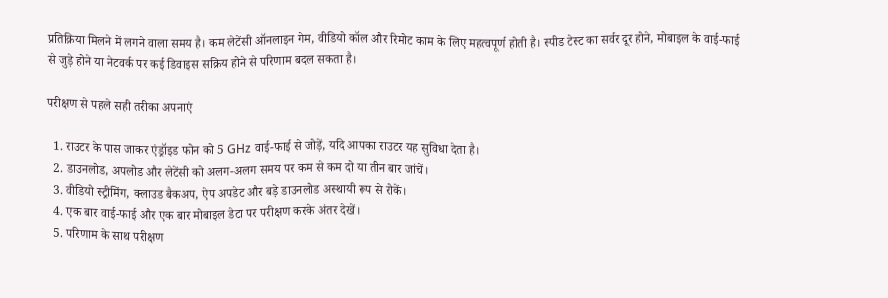प्रतिक्रिया मिलने में लगने वाला समय है। कम लेटेंसी ऑनलाइन गेम, वीडियो कॉल और रिमोट काम के लिए महत्वपूर्ण होती है। स्पीड टेस्ट का सर्वर दूर होने, मोबाइल के वाई-फाई से जुड़े होने या नेटवर्क पर कई डिवाइस सक्रिय होने से परिणाम बदल सकता है।

परीक्षण से पहले सही तरीका अपनाएं

  1. राउटर के पास जाकर एंड्रॉइड फोन को 5 GHz वाई-फाई से जोड़ें, यदि आपका राउटर यह सुविधा देता है।
  2. डाउनलोड, अपलोड और लेटेंसी को अलग-अलग समय पर कम से कम दो या तीन बार जांचें।
  3. वीडियो स्ट्रीमिंग, क्लाउड बैकअप, ऐप अपडेट और बड़े डाउनलोड अस्थायी रूप से रोकें।
  4. एक बार वाई-फाई और एक बार मोबाइल डेटा पर परीक्षण करके अंतर देखें।
  5. परिणाम के साथ परीक्षण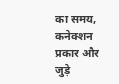का समय, कनेक्शन प्रकार और जुड़े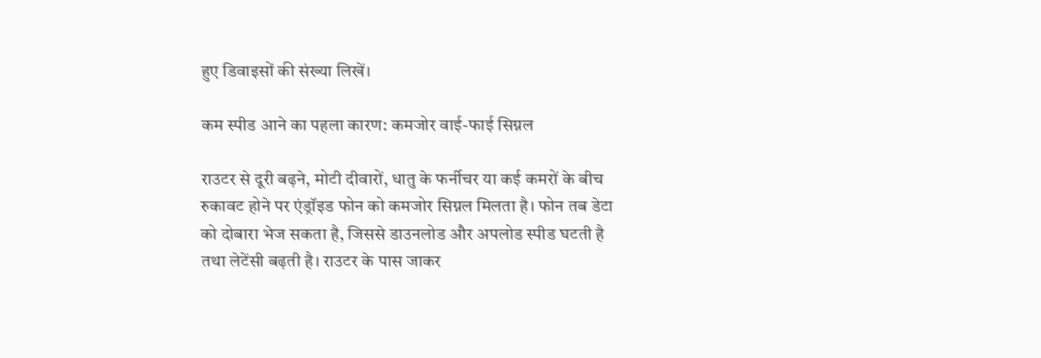हुए डिवाइसों की संख्या लिखें।

कम स्पीड आने का पहला कारण: कमजोर वाई-फाई सिग्नल

राउटर से दूरी बढ़ने, मोटी दीवारों, धातु के फर्नीचर या कई कमरों के बीच रुकावट होने पर एंड्रॉइड फोन को कमजोर सिग्नल मिलता है। फोन तब डेटा को दोबारा भेज सकता है, जिससे डाउनलोड और अपलोड स्पीड घटती है तथा लेटेंसी बढ़ती है। राउटर के पास जाकर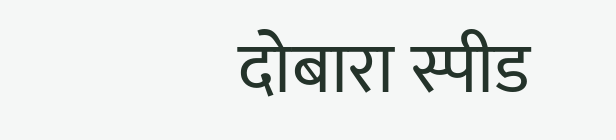दोबारा स्पीड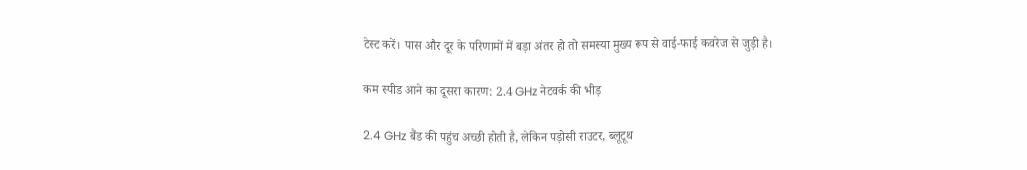टेस्ट करें। पास और दूर के परिणामों में बड़ा अंतर हो तो समस्या मुख्य रूप से वाई-फाई कवरेज से जुड़ी है।

कम स्पीड आने का दूसरा कारण: 2.4 GHz नेटवर्क की भीड़

2.4 GHz बैंड की पहुंच अच्छी होती है, लेकिन पड़ोसी राउटर, ब्लूटूथ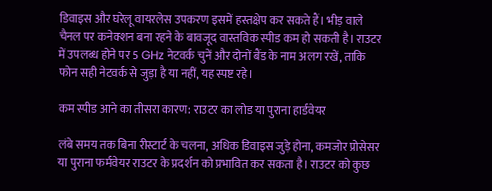डिवाइस और घरेलू वायरलेस उपकरण इसमें हस्तक्षेप कर सकते हैं। भीड़ वाले चैनल पर कनेक्शन बना रहने के बावजूद वास्तविक स्पीड कम हो सकती है। राउटर में उपलब्ध होने पर 5 GHz नेटवर्क चुनें और दोनों बैंड के नाम अलग रखें, ताकि फोन सही नेटवर्क से जुड़ा है या नहीं, यह स्पष्ट रहे।

कम स्पीड आने का तीसरा कारण: राउटर का लोड या पुराना हार्डवेयर

लंबे समय तक बिना रीस्टार्ट के चलना, अधिक डिवाइस जुड़े होना, कमजोर प्रोसेसर या पुराना फर्मवेयर राउटर के प्रदर्शन को प्रभावित कर सकता है। राउटर को कुछ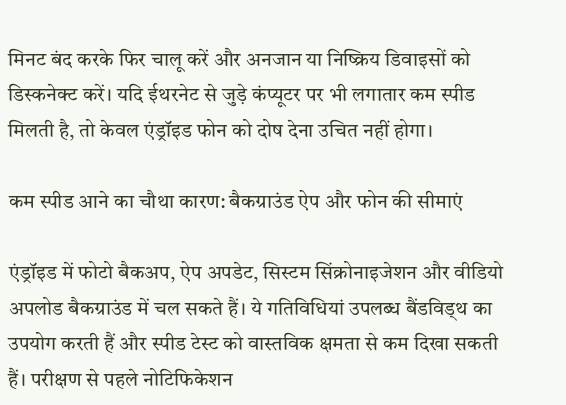मिनट बंद करके फिर चालू करें और अनजान या निष्क्रिय डिवाइसों को डिस्कनेक्ट करें। यदि ईथरनेट से जुड़े कंप्यूटर पर भी लगातार कम स्पीड मिलती है, तो केवल एंड्रॉइड फोन को दोष देना उचित नहीं होगा।

कम स्पीड आने का चौथा कारण: बैकग्राउंड ऐप और फोन की सीमाएं

एंड्रॉइड में फोटो बैकअप, ऐप अपडेट, सिस्टम सिंक्रोनाइजेशन और वीडियो अपलोड बैकग्राउंड में चल सकते हैं। ये गतिविधियां उपलब्ध बैंडविड्थ का उपयोग करती हैं और स्पीड टेस्ट को वास्तविक क्षमता से कम दिखा सकती हैं। परीक्षण से पहले नोटिफिकेशन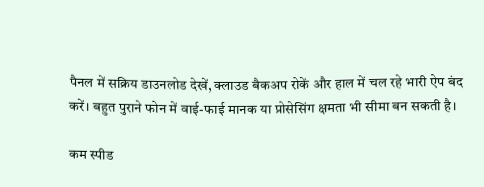पैनल में सक्रिय डाउनलोड देखें, क्लाउड बैकअप रोकें और हाल में चल रहे भारी ऐप बंद करें। बहुत पुराने फोन में वाई-फाई मानक या प्रोसेसिंग क्षमता भी सीमा बन सकती है।

कम स्पीड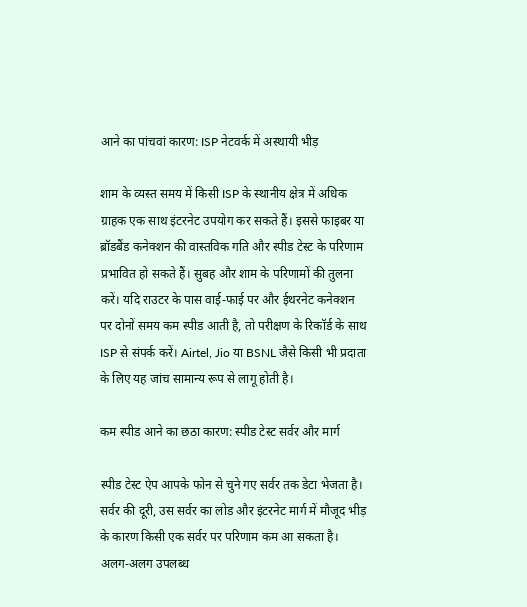आने का पांचवां कारण: ISP नेटवर्क में अस्थायी भीड़

शाम के व्यस्त समय में किसी ISP के स्थानीय क्षेत्र में अधिक ग्राहक एक साथ इंटरनेट उपयोग कर सकते हैं। इससे फाइबर या ब्रॉडबैंड कनेक्शन की वास्तविक गति और स्पीड टेस्ट के परिणाम प्रभावित हो सकते हैं। सुबह और शाम के परिणामों की तुलना करें। यदि राउटर के पास वाई-फाई पर और ईथरनेट कनेक्शन पर दोनों समय कम स्पीड आती है, तो परीक्षण के रिकॉर्ड के साथ ISP से संपर्क करें। Airtel, Jio या BSNL जैसे किसी भी प्रदाता के लिए यह जांच सामान्य रूप से लागू होती है।

कम स्पीड आने का छठा कारण: स्पीड टेस्ट सर्वर और मार्ग

स्पीड टेस्ट ऐप आपके फोन से चुने गए सर्वर तक डेटा भेजता है। सर्वर की दूरी, उस सर्वर का लोड और इंटरनेट मार्ग में मौजूद भीड़ के कारण किसी एक सर्वर पर परिणाम कम आ सकता है। अलग-अलग उपलब्ध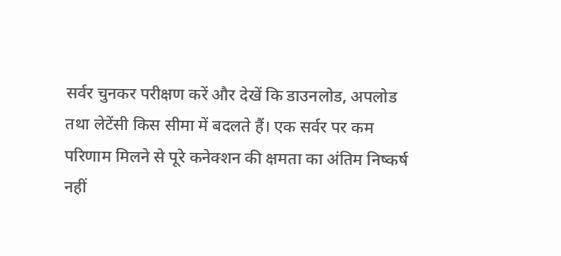सर्वर चुनकर परीक्षण करें और देखें कि डाउनलोड, अपलोड तथा लेटेंसी किस सीमा में बदलते हैं। एक सर्वर पर कम परिणाम मिलने से पूरे कनेक्शन की क्षमता का अंतिम निष्कर्ष नहीं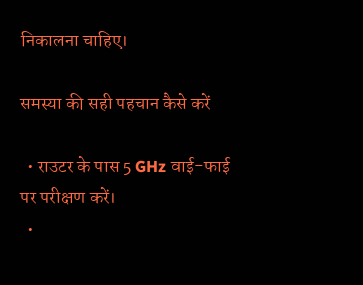निकालना चाहिए।

समस्या की सही पहचान कैसे करें

  • राउटर के पास 5 GHz वाई-फाई पर परीक्षण करें।
  •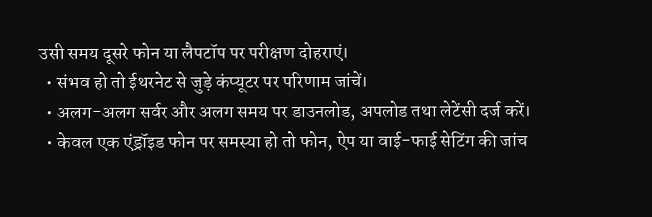उसी समय दूसरे फोन या लैपटॉप पर परीक्षण दोहराएं।
  • संभव हो तो ईथरनेट से जुड़े कंप्यूटर पर परिणाम जांचें।
  • अलग-अलग सर्वर और अलग समय पर डाउनलोड, अपलोड तथा लेटेंसी दर्ज करें।
  • केवल एक एंड्रॉइड फोन पर समस्या हो तो फोन, ऐप या वाई-फाई सेटिंग की जांच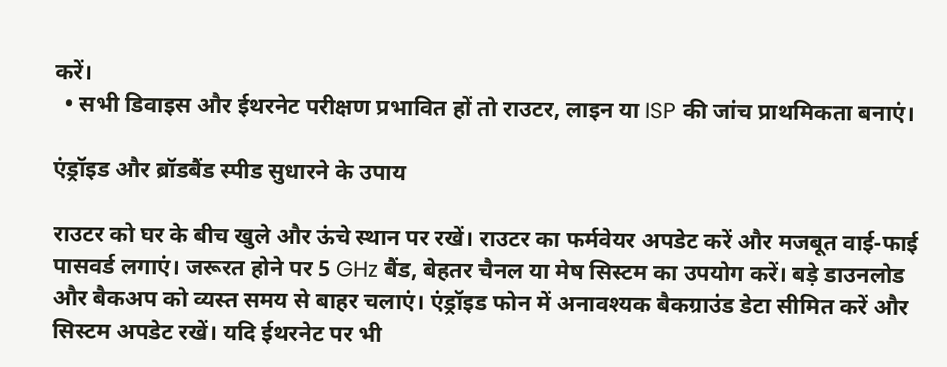करें।
  • सभी डिवाइस और ईथरनेट परीक्षण प्रभावित हों तो राउटर, लाइन या ISP की जांच प्राथमिकता बनाएं।

एंड्रॉइड और ब्रॉडबैंड स्पीड सुधारने के उपाय

राउटर को घर के बीच खुले और ऊंचे स्थान पर रखें। राउटर का फर्मवेयर अपडेट करें और मजबूत वाई-फाई पासवर्ड लगाएं। जरूरत होने पर 5 GHz बैंड, बेहतर चैनल या मेष सिस्टम का उपयोग करें। बड़े डाउनलोड और बैकअप को व्यस्त समय से बाहर चलाएं। एंड्रॉइड फोन में अनावश्यक बैकग्राउंड डेटा सीमित करें और सिस्टम अपडेट रखें। यदि ईथरनेट पर भी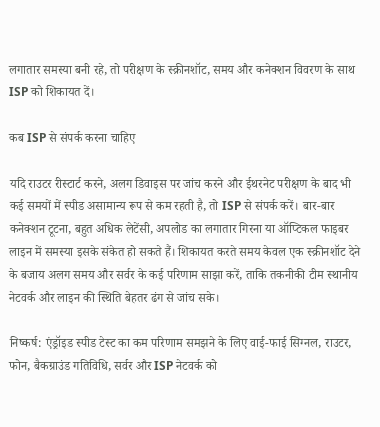लगातार समस्या बनी रहे, तो परीक्षण के स्क्रीनशॉट, समय और कनेक्शन विवरण के साथ ISP को शिकायत दें।

कब ISP से संपर्क करना चाहिए

यदि राउटर रीस्टार्ट करने, अलग डिवाइस पर जांच करने और ईथरनेट परीक्षण के बाद भी कई समयों में स्पीड असामान्य रूप से कम रहती है, तो ISP से संपर्क करें। बार-बार कनेक्शन टूटना, बहुत अधिक लेटेंसी, अपलोड का लगातार गिरना या ऑप्टिकल फाइबर लाइन में समस्या इसके संकेत हो सकते हैं। शिकायत करते समय केवल एक स्क्रीनशॉट देने के बजाय अलग समय और सर्वर के कई परिणाम साझा करें, ताकि तकनीकी टीम स्थानीय नेटवर्क और लाइन की स्थिति बेहतर ढंग से जांच सके।

निष्कर्ष: एंड्रॉइड स्पीड टेस्ट का कम परिणाम समझने के लिए वाई-फाई सिग्नल, राउटर, फोन, बैकग्राउंड गतिविधि, सर्वर और ISP नेटवर्क को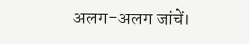अलग-अलग जांचें।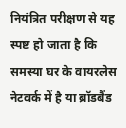नियंत्रित परीक्षण से यह स्पष्ट हो जाता है कि समस्या घर के वायरलेस नेटवर्क में है या ब्रॉडबैंड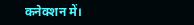कनेक्शन में।